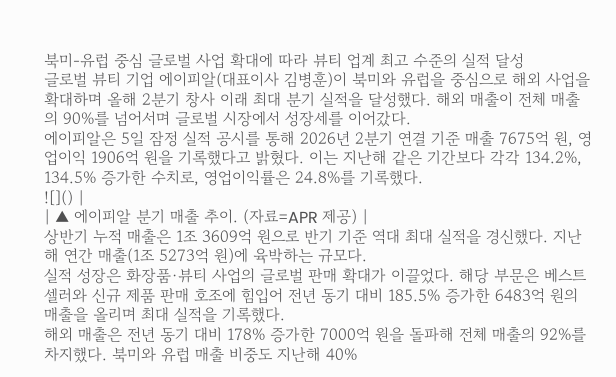북미-유럽 중심 글로벌 사업 확대에 따라 뷰티 업계 최고 수준의 실적 달성
글로벌 뷰티 기업 에이피알(대표이사 김병훈)이 북미와 유럽을 중심으로 해외 사업을 확대하며 올해 2분기 창사 이래 최대 분기 실적을 달성했다. 해외 매출이 전체 매출의 90%를 넘어서며 글로벌 시장에서 성장세를 이어갔다.
에이피알은 5일 잠정 실적 공시를 통해 2026년 2분기 연결 기준 매출 7675억 원, 영업이익 1906억 원을 기록했다고 밝혔다. 이는 지난해 같은 기간보다 각각 134.2%, 134.5% 증가한 수치로, 영업이익률은 24.8%를 기록했다.
![]() |
| ▲ 에이피알 분기 매출 추이. (자료=APR 제공) |
상반기 누적 매출은 1조 3609억 원으로 반기 기준 역대 최대 실적을 경신했다. 지난해 연간 매출(1조 5273억 원)에 육박하는 규모다.
실적 성장은 화장품·뷰티 사업의 글로벌 판매 확대가 이끌었다. 해당 부문은 베스트셀러와 신규 제품 판매 호조에 힘입어 전년 동기 대비 185.5% 증가한 6483억 원의 매출을 올리며 최대 실적을 기록했다.
해외 매출은 전년 동기 대비 178% 증가한 7000억 원을 돌파해 전체 매출의 92%를 차지했다. 북미와 유럽 매출 비중도 지난해 40%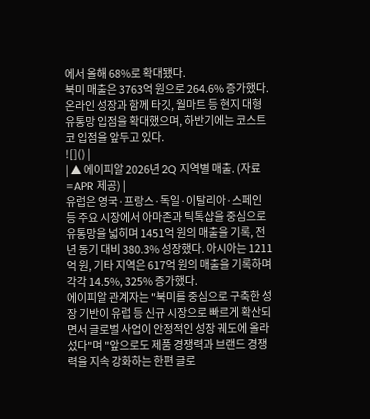에서 올해 68%로 확대됐다.
북미 매출은 3763억 원으로 264.6% 증가했다. 온라인 성장과 함께 타깃, 월마트 등 현지 대형 유통망 입점을 확대했으며, 하반기에는 코스트코 입점을 앞두고 있다.
![]() |
| ▲ 에이피알 2026년 2Q 지역별 매출. (자료=APR 제공) |
유럽은 영국·프랑스·독일·이탈리아·스페인 등 주요 시장에서 아마존과 틱톡샵을 중심으로 유통망을 넓히며 1451억 원의 매출을 기록, 전년 동기 대비 380.3% 성장했다. 아시아는 1211억 원, 기타 지역은 617억 원의 매출을 기록하며 각각 14.5%, 325% 증가했다.
에이피알 관계자는 "북미를 중심으로 구축한 성장 기반이 유럽 등 신규 시장으로 빠르게 확산되면서 글로벌 사업이 안정적인 성장 궤도에 올라섰다"며 "앞으로도 제품 경쟁력과 브랜드 경쟁력을 지속 강화하는 한편 글로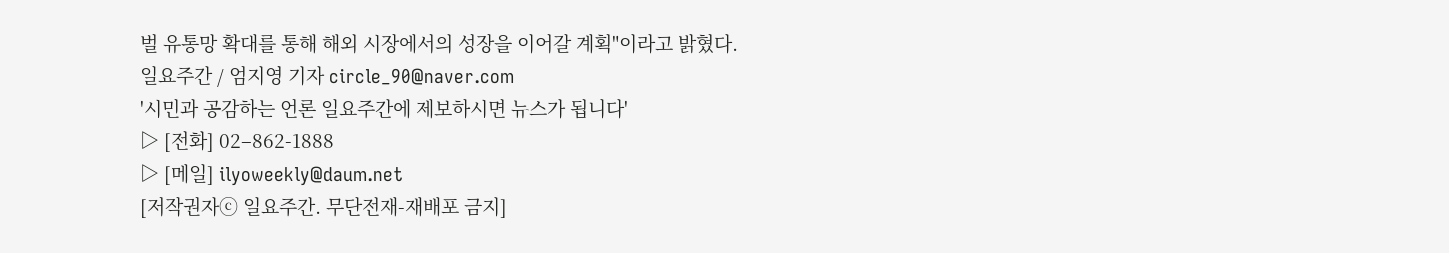벌 유통망 확대를 통해 해외 시장에서의 성장을 이어갈 계획"이라고 밝혔다.
일요주간 / 엄지영 기자 circle_90@naver.com
'시민과 공감하는 언론 일요주간에 제보하시면 뉴스가 됩니다'
▷ [전화] 02–862-1888
▷ [메일] ilyoweekly@daum.net
[저작권자ⓒ 일요주간. 무단전재-재배포 금지]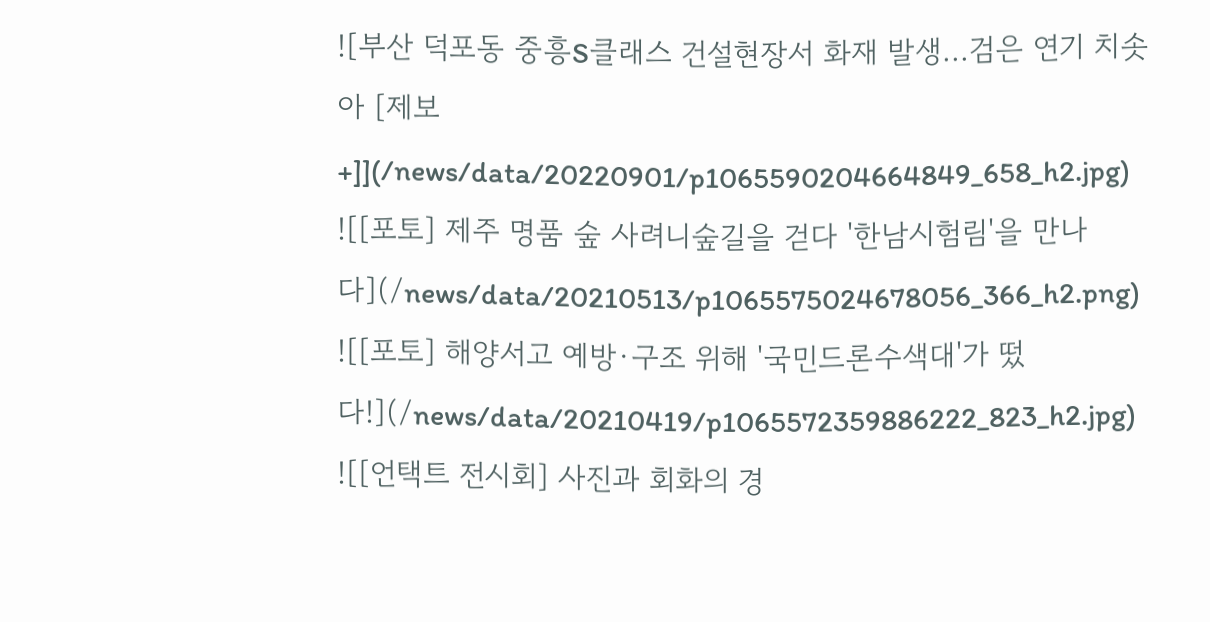![부산 덕포동 중흥S클래스 건설현장서 화재 발생...검은 연기 치솟아 [제보+]](/news/data/20220901/p1065590204664849_658_h2.jpg)
![[포토] 제주 명품 숲 사려니숲길을 걷다 '한남시험림'을 만나다](/news/data/20210513/p1065575024678056_366_h2.png)
![[포토] 해양서고 예방·구조 위해 '국민드론수색대'가 떴다!](/news/data/20210419/p1065572359886222_823_h2.jpg)
![[언택트 전시회] 사진과 회화의 경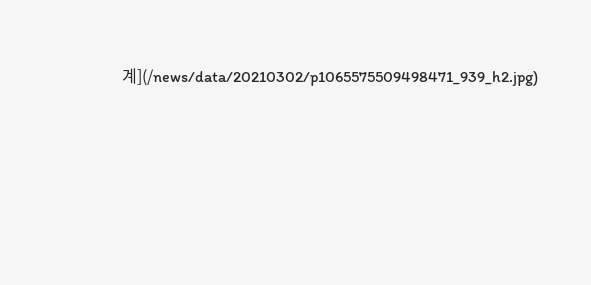계](/news/data/20210302/p1065575509498471_939_h2.jpg)